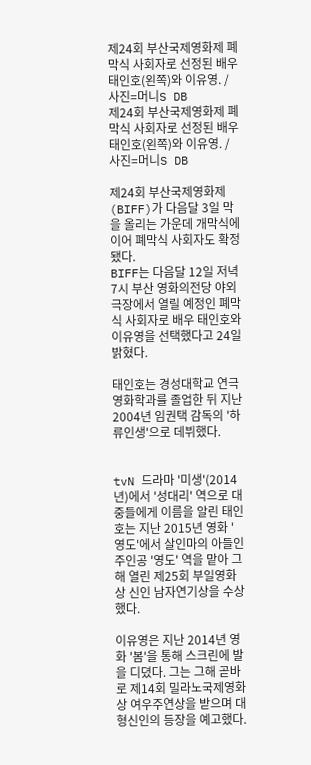제24회 부산국제영화제 폐막식 사회자로 선정된 배우 태인호(왼쪽)와 이유영. /사진=머니S DB
제24회 부산국제영화제 폐막식 사회자로 선정된 배우 태인호(왼쪽)와 이유영. /사진=머니S DB

제24회 부산국제영화제(BIFF)가 다음달 3일 막을 올리는 가운데 개막식에 이어 폐막식 사회자도 확정됐다.
BIFF는 다음달 12일 저녁 7시 부산 영화의전당 야외극장에서 열릴 예정인 폐막식 사회자로 배우 태인호와 이유영을 선택했다고 24일 밝혔다.

태인호는 경성대학교 연극영화학과를 졸업한 뒤 지난 2004년 임권택 감독의 '하류인생'으로 데뷔했다.


tvN 드라마 '미생'(2014년)에서 '성대리' 역으로 대중들에게 이름을 알린 태인호는 지난 2015년 영화 '영도'에서 살인마의 아들인 주인공 '영도' 역을 맡아 그해 열린 제25회 부일영화상 신인 남자연기상을 수상했다.

이유영은 지난 2014년 영화 '봄'을 통해 스크린에 발을 디뎠다. 그는 그해 곧바로 제14회 밀라노국제영화상 여우주연상을 받으며 대형신인의 등장을 예고했다.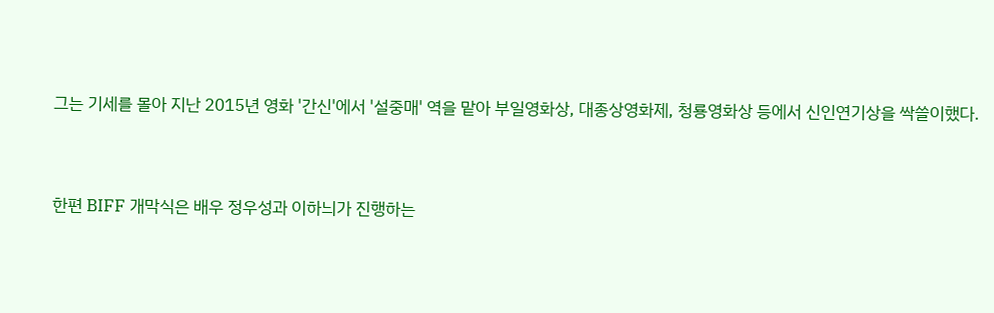그는 기세를 몰아 지난 2015년 영화 '간신'에서 '설중매' 역을 맡아 부일영화상, 대종상영화제, 청룡영화상 등에서 신인연기상을 싹쓸이했다.


한편 BIFF 개막식은 배우 정우성과 이하늬가 진행하는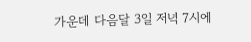가운데 다음달 3일 저녁 7시에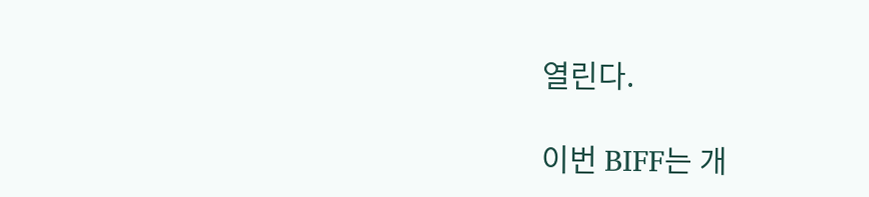열린다.

이번 BIFF는 개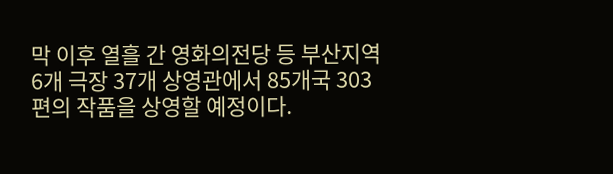막 이후 열흘 간 영화의전당 등 부산지역 6개 극장 37개 상영관에서 85개국 303편의 작품을 상영할 예정이다.